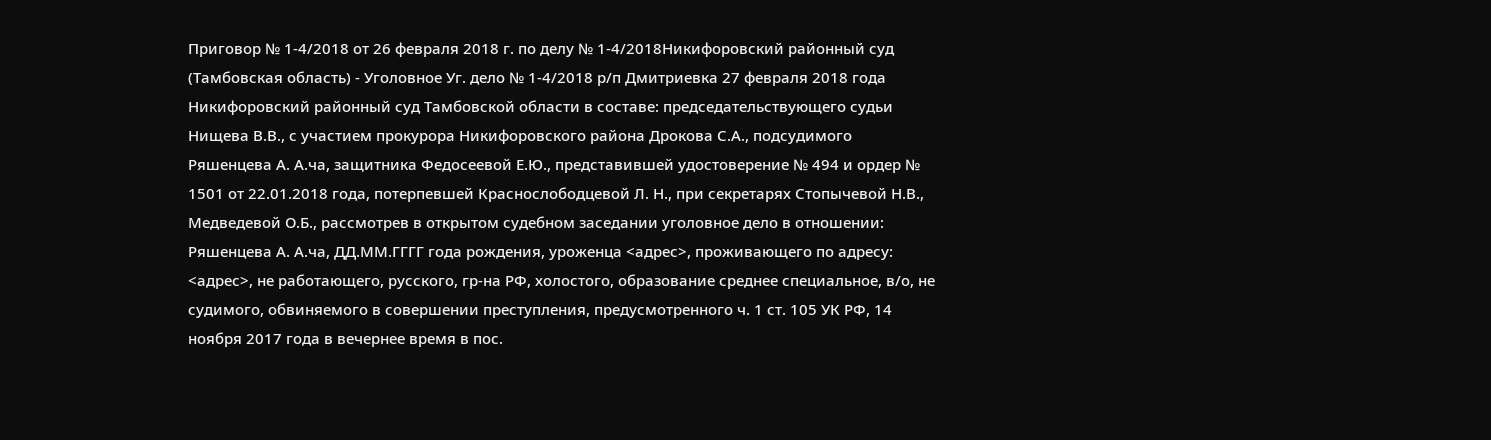Приговор № 1-4/2018 от 26 февраля 2018 г. по делу № 1-4/2018Никифоровский районный суд (Тамбовская область) - Уголовное Уг. дело № 1-4/2018 р/п Дмитриевка 27 февраля 2018 года Никифоровский районный суд Тамбовской области в составе: председательствующего судьи Нищева В.В., с участием прокурора Никифоровского района Дрокова С.А., подсудимого Ряшенцева А. А.ча, защитника Федосеевой Е.Ю., представившей удостоверение № 494 и ордер № 1501 от 22.01.2018 года, потерпевшей Краснослободцевой Л. Н., при секретарях Стопычевой Н.В., Медведевой О.Б., рассмотрев в открытом судебном заседании уголовное дело в отношении: Ряшенцева А. А.ча, ДД.ММ.ГГГГ года рождения, уроженца <адрес>, проживающего по адресу: <адрес>, не работающего, русского, гр-на РФ, холостого, образование среднее специальное, в/о, не судимого, обвиняемого в совершении преступления, предусмотренного ч. 1 ст. 105 УК РФ, 14 ноября 2017 года в вечернее время в пос.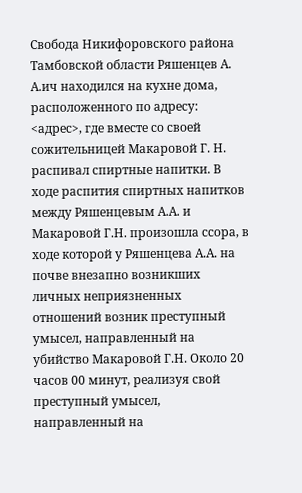Свобода Никифоровского района Тамбовской области Ряшенцев А. А.ич находился на кухне дома, расположенного по адресу: <адрес>, где вместе со своей сожительницей Макаровой Г. Н. распивал спиртные напитки. В ходе распития спиртных напитков между Ряшенцевым А.А. и Макаровой Г.Н. произошла ссора, в ходе которой у Ряшенцева А.А. на почве внезапно возникших личных неприязненных отношений возник преступный умысел, направленный на убийство Макаровой Г.Н. Около 20 часов 00 минут, реализуя свой преступный умысел, направленный на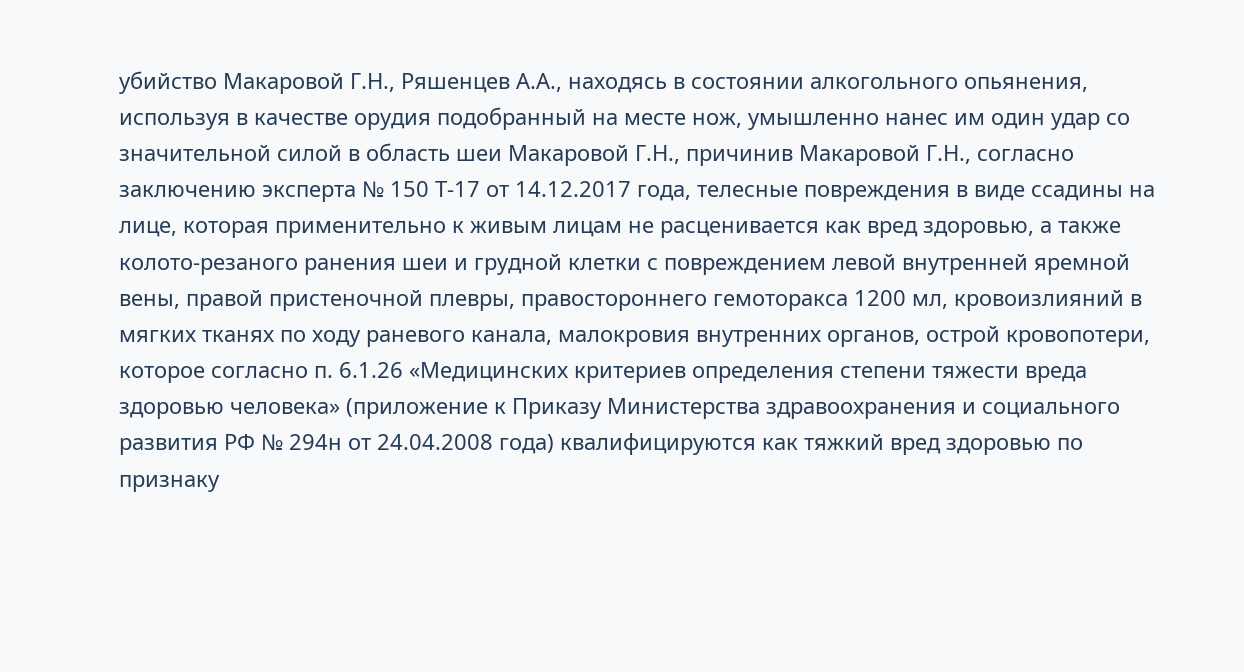убийство Макаровой Г.Н., Ряшенцев А.А., находясь в состоянии алкогольного опьянения, используя в качестве орудия подобранный на месте нож, умышленно нанес им один удар со значительной силой в область шеи Макаровой Г.Н., причинив Макаровой Г.Н., согласно заключению эксперта № 150 Т-17 от 14.12.2017 года, телесные повреждения в виде ссадины на лице, которая применительно к живым лицам не расценивается как вред здоровью, а также колото-резаного ранения шеи и грудной клетки с повреждением левой внутренней яремной вены, правой пристеночной плевры, правостороннего гемоторакса 1200 мл, кровоизлияний в мягких тканях по ходу раневого канала, малокровия внутренних органов, острой кровопотери, которое согласно п. 6.1.26 «Медицинских критериев определения степени тяжести вреда здоровью человека» (приложение к Приказу Министерства здравоохранения и социального развития РФ № 294н от 24.04.2008 года) квалифицируются как тяжкий вред здоровью по признаку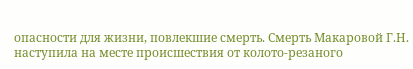опасности для жизни, повлекшие смерть. Смерть Макаровой Г.Н. наступила на месте происшествия от колото-резаного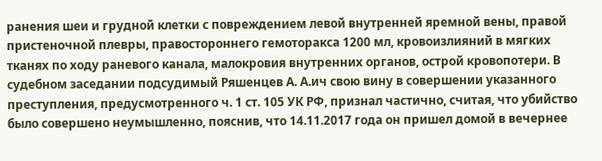ранения шеи и грудной клетки с повреждением левой внутренней яремной вены, правой пристеночной плевры, правостороннего гемоторакса 1200 мл, кровоизлияний в мягких тканях по ходу раневого канала, малокровия внутренних органов, острой кровопотери. В судебном заседании подсудимый Ряшенцев А. А.ич свою вину в совершении указанного преступления, предусмотренного ч. 1 ст. 105 УК РФ, признал частично, считая, что убийство было совершено неумышленно, пояснив, что 14.11.2017 года он пришел домой в вечернее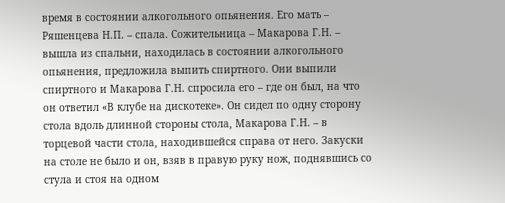время в состоянии алкогольного опьянения. Его мать – Ряшенцева Н.П. – спала. Сожительница – Макарова Г.Н. – вышла из спальни, находилась в состоянии алкогольного опьянения, предложила выпить спиртного. Они выпили спиртного и Макарова Г.Н. спросила его – где он был, на что он ответил «В клубе на дискотеке». Он сидел по одну сторону стола вдоль длинной стороны стола, Макарова Г.Н. – в торцевой части стола, находившейся справа от него. Закуски на столе не было и он, взяв в правую руку нож, поднявшись со стула и стоя на одном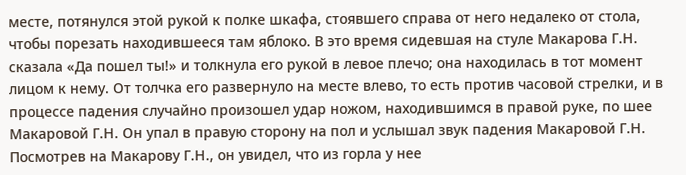месте, потянулся этой рукой к полке шкафа, стоявшего справа от него недалеко от стола, чтобы порезать находившееся там яблоко. В это время сидевшая на стуле Макарова Г.Н. сказала «Да пошел ты!» и толкнула его рукой в левое плечо; она находилась в тот момент лицом к нему. От толчка его развернуло на месте влево, то есть против часовой стрелки, и в процессе падения случайно произошел удар ножом, находившимся в правой руке, по шее Макаровой Г.Н. Он упал в правую сторону на пол и услышал звук падения Макаровой Г.Н. Посмотрев на Макарову Г.Н., он увидел, что из горла у нее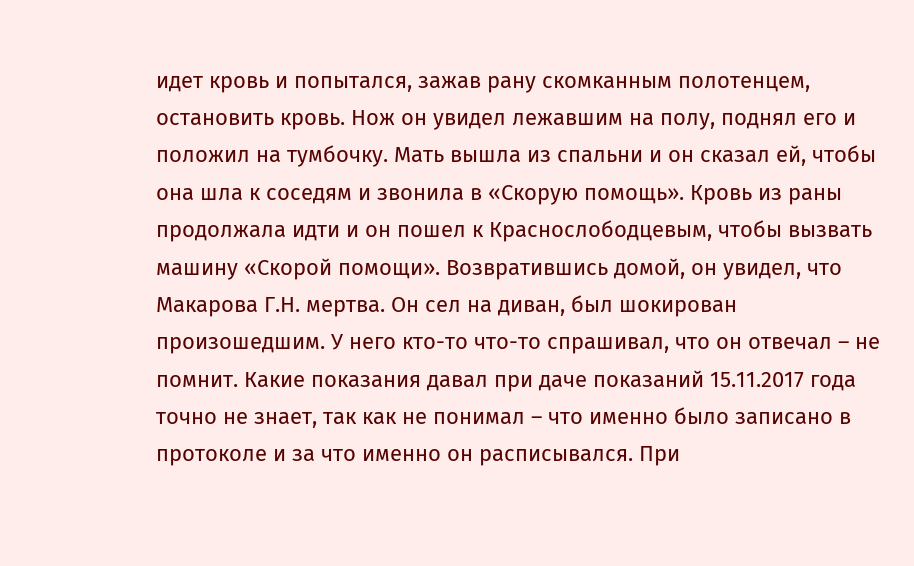идет кровь и попытался, зажав рану скомканным полотенцем, остановить кровь. Нож он увидел лежавшим на полу, поднял его и положил на тумбочку. Мать вышла из спальни и он сказал ей, чтобы она шла к соседям и звонила в «Скорую помощь». Кровь из раны продолжала идти и он пошел к Краснослободцевым, чтобы вызвать машину «Скорой помощи». Возвратившись домой, он увидел, что Макарова Г.Н. мертва. Он сел на диван, был шокирован произошедшим. У него кто-то что-то спрашивал, что он отвечал – не помнит. Какие показания давал при даче показаний 15.11.2017 года точно не знает, так как не понимал – что именно было записано в протоколе и за что именно он расписывался. При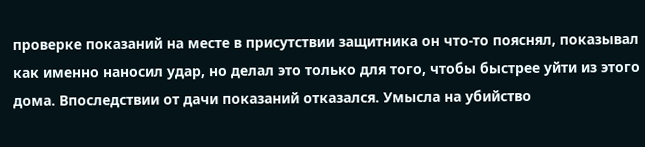проверке показаний на месте в присутствии защитника он что-то пояснял, показывал как именно наносил удар, но делал это только для того, чтобы быстрее уйти из этого дома. Впоследствии от дачи показаний отказался. Умысла на убийство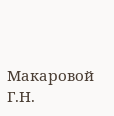Макаровой Г.Н.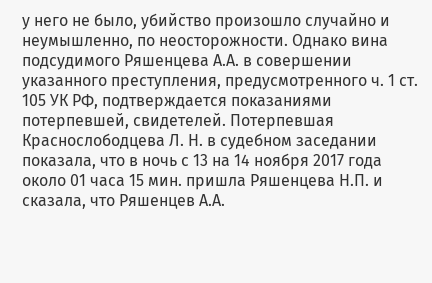у него не было, убийство произошло случайно и неумышленно, по неосторожности. Однако вина подсудимого Ряшенцева А.А. в совершении указанного преступления, предусмотренного ч. 1 ст. 105 УК РФ, подтверждается показаниями потерпевшей, свидетелей. Потерпевшая Краснослободцева Л. Н. в судебном заседании показала, что в ночь с 13 на 14 ноября 2017 года около 01 часа 15 мин. пришла Ряшенцева Н.П. и сказала, что Ряшенцев А.А.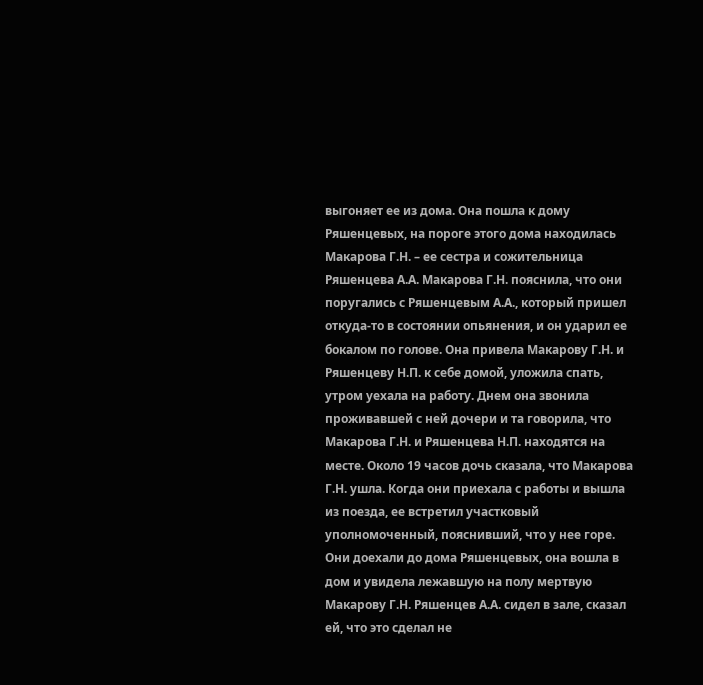выгоняет ее из дома. Она пошла к дому Ряшенцевых, на пороге этого дома находилась Макарова Г.Н. – ее сестра и сожительница Ряшенцева А.А. Макарова Г.Н. пояснила, что они поругались с Ряшенцевым А.А., который пришел откуда-то в состоянии опьянения, и он ударил ее бокалом по голове. Она привела Макарову Г.Н. и Ряшенцеву Н.П. к себе домой, уложила спать, утром уехала на работу. Днем она звонила проживавшей с ней дочери и та говорила, что Макарова Г.Н. и Ряшенцева Н.П. находятся на месте. Около 19 часов дочь сказала, что Макарова Г.Н. ушла. Когда они приехала с работы и вышла из поезда, ее встретил участковый уполномоченный, пояснивший, что у нее горе. Они доехали до дома Ряшенцевых, она вошла в дом и увидела лежавшую на полу мертвую Макарову Г.Н. Ряшенцев А.А. сидел в зале, сказал ей, что это сделал не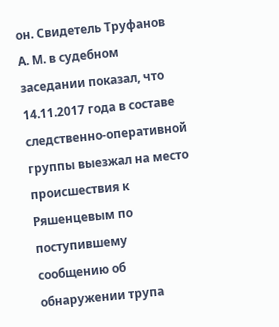он. Свидетель Труфанов А. М. в судебном заседании показал, что 14.11.2017 года в составе следственно-оперативной группы выезжал на место происшествия к Ряшенцевым по поступившему сообщению об обнаружении трупа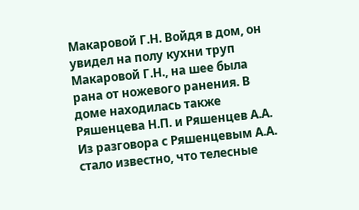Макаровой Г.Н. Войдя в дом, он увидел на полу кухни труп Макаровой Г.Н., на шее была рана от ножевого ранения. В доме находилась также Ряшенцева Н.П. и Ряшенцев А.А. Из разговора с Ряшенцевым А.А. стало известно, что телесные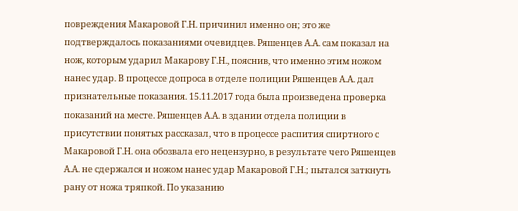повреждения Макаровой Г.Н. причинил именно он; это же подтверждалось показаниями очевидцев. Ряшенцев А.А. сам показал на нож, которым ударил Макарову Г.Н., пояснив, что именно этим ножом нанес удар. В процессе допроса в отделе полиции Ряшенцев А.А. дал признательные показания. 15.11.2017 года была произведена проверка показаний на месте. Ряшенцев А.А. в здании отдела полиции в присутствии понятых рассказал, что в процессе распития спиртного с Макаровой Г.Н. она обозвала его нецензурно, в результате чего Ряшенцев А.А. не сдержался и ножом нанес удар Макаровой Г.Н.; пытался заткнуть рану от ножа тряпкой. По указанию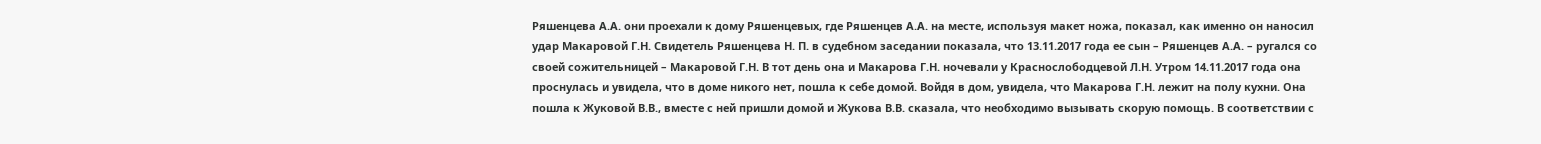Ряшенцева А.А. они проехали к дому Ряшенцевых, где Ряшенцев А.А. на месте, используя макет ножа, показал, как именно он наносил удар Макаровой Г.Н. Свидетель Ряшенцева Н. П. в судебном заседании показала, что 13.11.2017 года ее сын – Ряшенцев А.А. – ругался со своей сожительницей – Макаровой Г.Н. В тот день она и Макарова Г.Н. ночевали у Краснослободцевой Л.Н. Утром 14.11.2017 года она проснулась и увидела, что в доме никого нет, пошла к себе домой. Войдя в дом, увидела, что Макарова Г.Н. лежит на полу кухни. Она пошла к Жуковой В.В., вместе с ней пришли домой и Жукова В.В. сказала, что необходимо вызывать скорую помощь. В соответствии с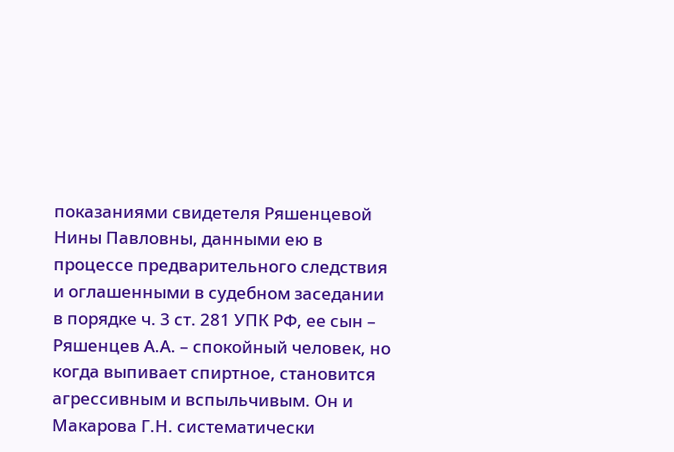показаниями свидетеля Ряшенцевой Нины Павловны, данными ею в процессе предварительного следствия и оглашенными в судебном заседании в порядке ч. 3 ст. 281 УПК РФ, ее сын – Ряшенцев А.А. – спокойный человек, но когда выпивает спиртное, становится агрессивным и вспыльчивым. Он и Макарова Г.Н. систематически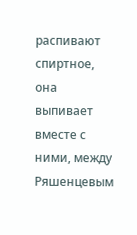распивают спиртное, она выпивает вместе с ними, между Ряшенцевым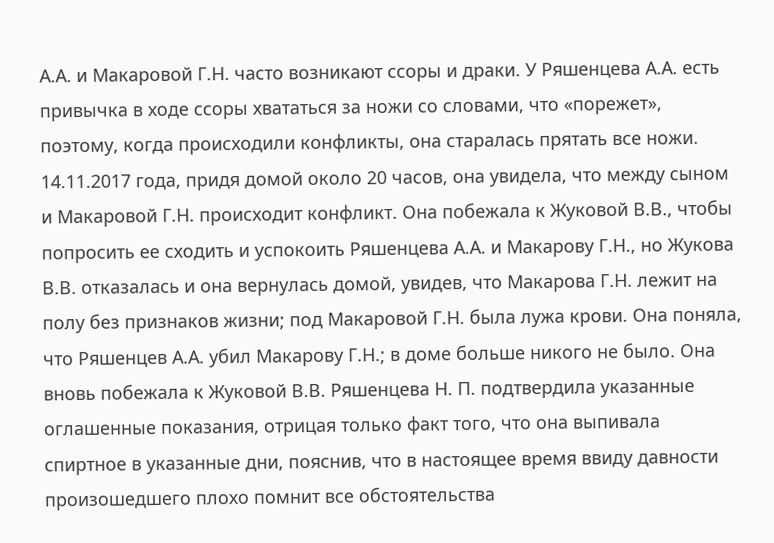А.А. и Макаровой Г.Н. часто возникают ссоры и драки. У Ряшенцева А.А. есть привычка в ходе ссоры хвататься за ножи со словами, что «порежет», поэтому, когда происходили конфликты, она старалась прятать все ножи. 14.11.2017 года, придя домой около 20 часов, она увидела, что между сыном и Макаровой Г.Н. происходит конфликт. Она побежала к Жуковой В.В., чтобы попросить ее сходить и успокоить Ряшенцева А.А. и Макарову Г.Н., но Жукова В.В. отказалась и она вернулась домой, увидев, что Макарова Г.Н. лежит на полу без признаков жизни; под Макаровой Г.Н. была лужа крови. Она поняла, что Ряшенцев А.А. убил Макарову Г.Н.; в доме больше никого не было. Она вновь побежала к Жуковой В.В. Ряшенцева Н. П. подтвердила указанные оглашенные показания, отрицая только факт того, что она выпивала спиртное в указанные дни, пояснив, что в настоящее время ввиду давности произошедшего плохо помнит все обстоятельства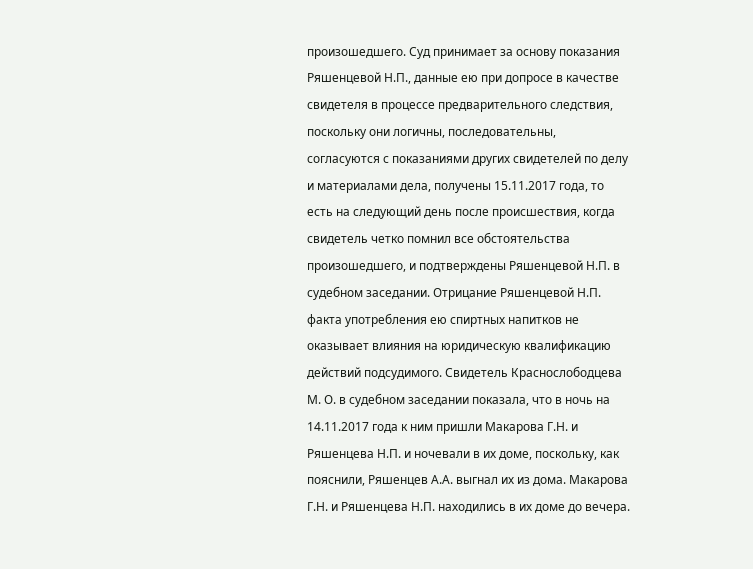произошедшего. Суд принимает за основу показания Ряшенцевой Н.П., данные ею при допросе в качестве свидетеля в процессе предварительного следствия, поскольку они логичны, последовательны, согласуются с показаниями других свидетелей по делу и материалами дела, получены 15.11.2017 года, то есть на следующий день после происшествия, когда свидетель четко помнил все обстоятельства произошедшего, и подтверждены Ряшенцевой Н.П. в судебном заседании. Отрицание Ряшенцевой Н.П. факта употребления ею спиртных напитков не оказывает влияния на юридическую квалификацию действий подсудимого. Свидетель Краснослободцева М. О. в судебном заседании показала, что в ночь на 14.11.2017 года к ним пришли Макарова Г.Н. и Ряшенцева Н.П. и ночевали в их доме, поскольку, как пояснили, Ряшенцев А.А. выгнал их из дома. Макарова Г.Н. и Ряшенцева Н.П. находились в их доме до вечера.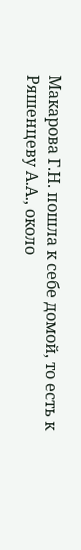Макарова Г.Н. пошла к себе домой, то есть к Ряшенцеву А.А., около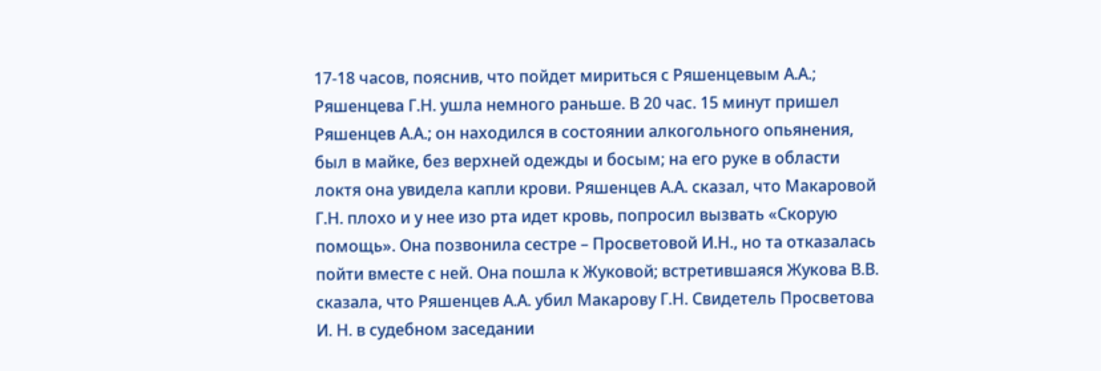17-18 часов, пояснив, что пойдет мириться с Ряшенцевым А.А.; Ряшенцева Г.Н. ушла немного раньше. В 20 час. 15 минут пришел Ряшенцев А.А.; он находился в состоянии алкогольного опьянения, был в майке, без верхней одежды и босым; на его руке в области локтя она увидела капли крови. Ряшенцев А.А. сказал, что Макаровой Г.Н. плохо и у нее изо рта идет кровь, попросил вызвать «Скорую помощь». Она позвонила сестре – Просветовой И.Н., но та отказалась пойти вместе с ней. Она пошла к Жуковой; встретившаяся Жукова В.В. сказала, что Ряшенцев А.А. убил Макарову Г.Н. Свидетель Просветова И. Н. в судебном заседании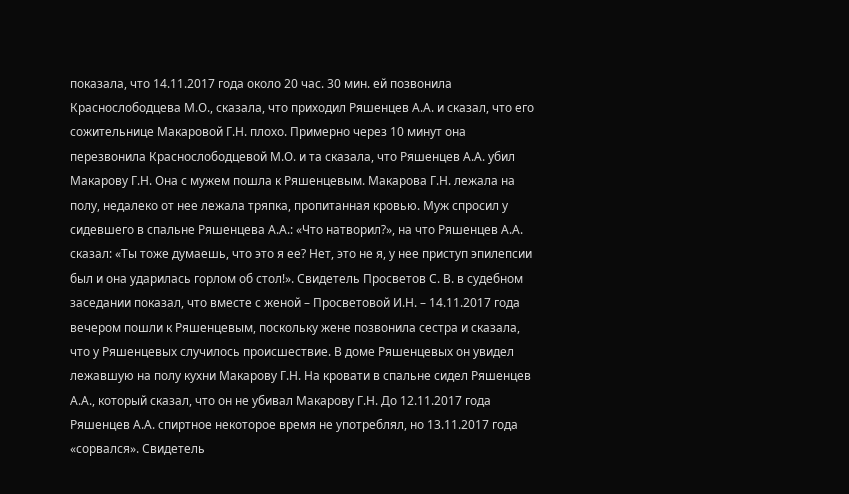показала, что 14.11.2017 года около 20 час. 30 мин. ей позвонила Краснослободцева М.О., сказала, что приходил Ряшенцев А.А. и сказал, что его сожительнице Макаровой Г.Н. плохо. Примерно через 10 минут она перезвонила Краснослободцевой М.О. и та сказала, что Ряшенцев А.А. убил Макарову Г.Н. Она с мужем пошла к Ряшенцевым. Макарова Г.Н. лежала на полу, недалеко от нее лежала тряпка, пропитанная кровью. Муж спросил у сидевшего в спальне Ряшенцева А.А.: «Что натворил?», на что Ряшенцев А.А. сказал: «Ты тоже думаешь, что это я ее? Нет, это не я, у нее приступ эпилепсии был и она ударилась горлом об стол!». Свидетель Просветов С. В. в судебном заседании показал, что вместе с женой – Просветовой И.Н. – 14.11.2017 года вечером пошли к Ряшенцевым, поскольку жене позвонила сестра и сказала, что у Ряшенцевых случилось происшествие. В доме Ряшенцевых он увидел лежавшую на полу кухни Макарову Г.Н. На кровати в спальне сидел Ряшенцев А.А., который сказал, что он не убивал Макарову Г.Н. До 12.11.2017 года Ряшенцев А.А. спиртное некоторое время не употреблял, но 13.11.2017 года «сорвался». Свидетель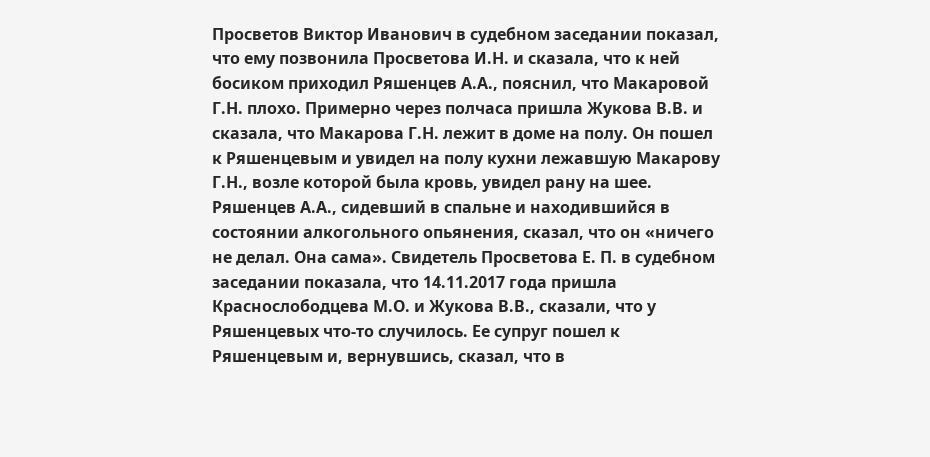Просветов Виктор Иванович в судебном заседании показал, что ему позвонила Просветова И.Н. и сказала, что к ней босиком приходил Ряшенцев А.А., пояснил, что Макаровой Г.Н. плохо. Примерно через полчаса пришла Жукова В.В. и сказала, что Макарова Г.Н. лежит в доме на полу. Он пошел к Ряшенцевым и увидел на полу кухни лежавшую Макарову Г.Н., возле которой была кровь, увидел рану на шее. Ряшенцев А.А., сидевший в спальне и находившийся в состоянии алкогольного опьянения, сказал, что он «ничего не делал. Она сама». Свидетель Просветова Е. П. в судебном заседании показала, что 14.11.2017 года пришла Краснослободцева М.О. и Жукова В.В., сказали, что у Ряшенцевых что-то случилось. Ее супруг пошел к Ряшенцевым и, вернувшись, сказал, что в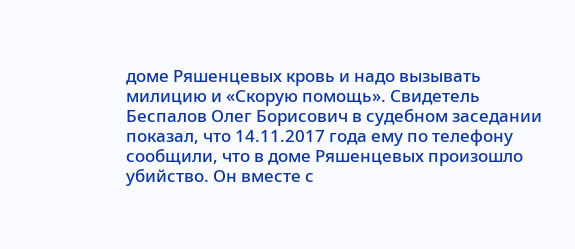доме Ряшенцевых кровь и надо вызывать милицию и «Скорую помощь». Свидетель Беспалов Олег Борисович в судебном заседании показал, что 14.11.2017 года ему по телефону сообщили, что в доме Ряшенцевых произошло убийство. Он вместе с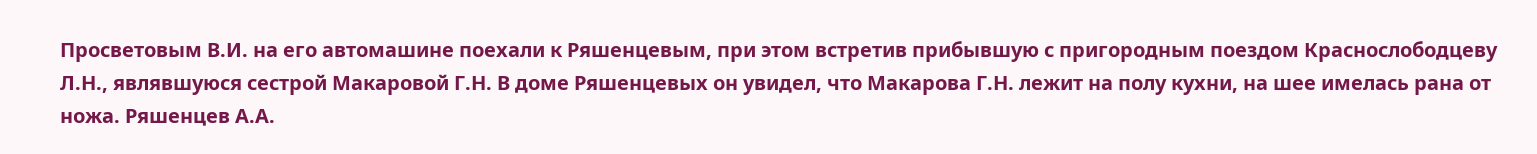Просветовым В.И. на его автомашине поехали к Ряшенцевым, при этом встретив прибывшую с пригородным поездом Краснослободцеву Л.Н., являвшуюся сестрой Макаровой Г.Н. В доме Ряшенцевых он увидел, что Макарова Г.Н. лежит на полу кухни, на шее имелась рана от ножа. Ряшенцев А.А.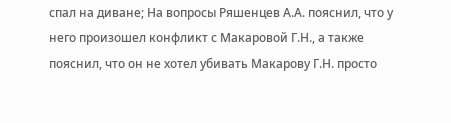спал на диване; На вопросы Ряшенцев А.А. пояснил, что у него произошел конфликт с Макаровой Г.Н., а также пояснил, что он не хотел убивать Макарову Г.Н. просто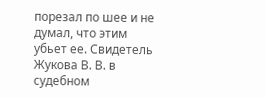порезал по шее и не думал, что этим убьет ее. Свидетель Жукова В. В. в судебном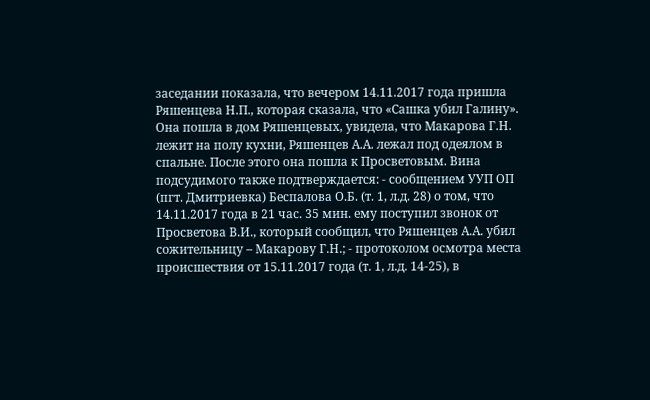заседании показала, что вечером 14.11.2017 года пришла Ряшенцева Н.П., которая сказала, что «Сашка убил Галину». Она пошла в дом Ряшенцевых, увидела, что Макарова Г.Н. лежит на полу кухни, Ряшенцев А.А. лежал под одеялом в спальне. После этого она пошла к Просветовым. Вина подсудимого также подтверждается: - сообщением УУП ОП (пгт. Дмитриевка) Беспалова О.Б. (т. 1, л.д. 28) о том, что 14.11.2017 года в 21 час. 35 мин. ему поступил звонок от Просветова В.И., который сообщил, что Ряшенцев А.А. убил сожительницу – Макарову Г.Н.; - протоколом осмотра места происшествия от 15.11.2017 года (т. 1, л.д. 14-25), в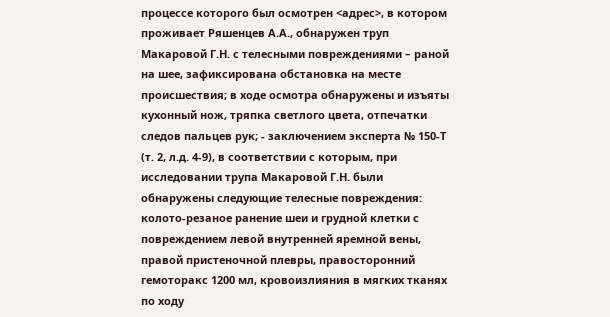процессе которого был осмотрен <адрес>, в котором проживает Ряшенцев А.А., обнаружен труп Макаровой Г.Н. с телесными повреждениями – раной на шее, зафиксирована обстановка на месте происшествия; в ходе осмотра обнаружены и изъяты кухонный нож, тряпка светлого цвета, отпечатки следов пальцев рук; - заключением эксперта № 150-Т (т. 2, л.д. 4-9), в соответствии с которым, при исследовании трупа Макаровой Г.Н. были обнаружены следующие телесные повреждения: колото-резаное ранение шеи и грудной клетки с повреждением левой внутренней яремной вены, правой пристеночной плевры, правосторонний гемоторакс 1200 мл, кровоизлияния в мягких тканях по ходу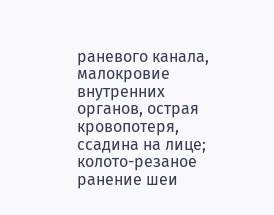раневого канала, малокровие внутренних органов, острая кровопотеря, ссадина на лице; колото-резаное ранение шеи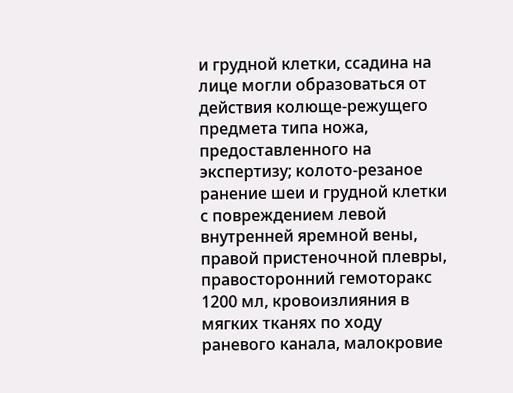и грудной клетки, ссадина на лице могли образоваться от действия колюще-режущего предмета типа ножа, предоставленного на экспертизу; колото-резаное ранение шеи и грудной клетки с повреждением левой внутренней яремной вены, правой пристеночной плевры, правосторонний гемоторакс 1200 мл, кровоизлияния в мягких тканях по ходу раневого канала, малокровие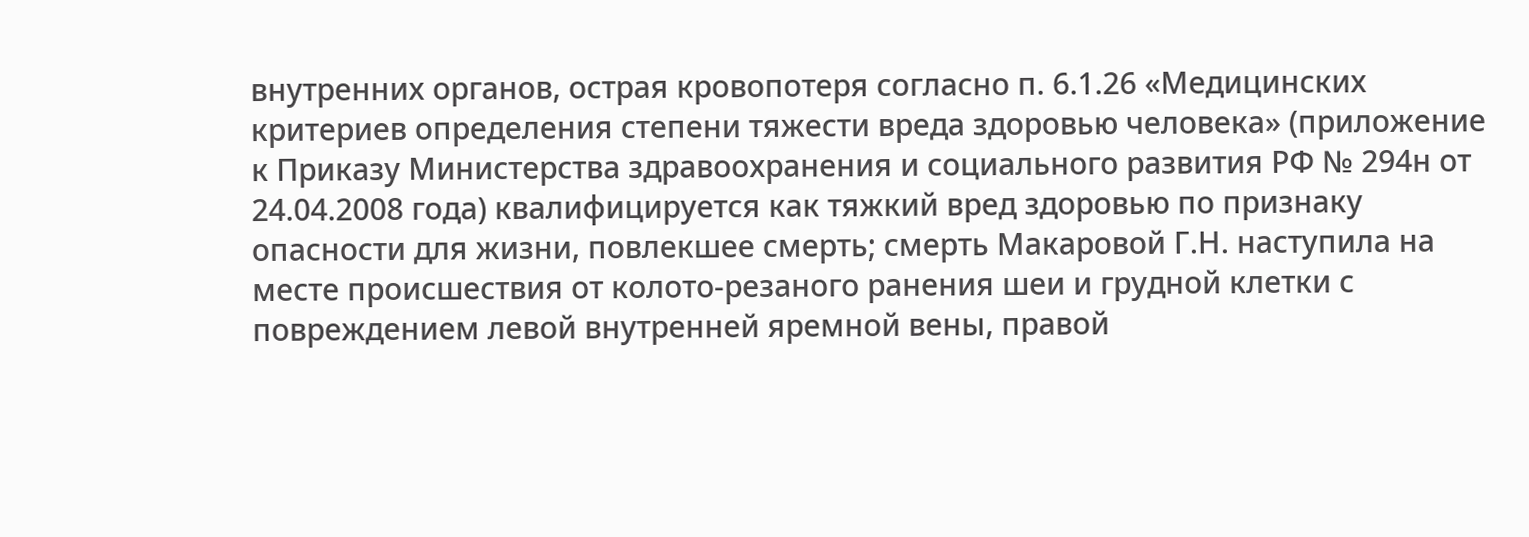внутренних органов, острая кровопотеря согласно п. 6.1.26 «Медицинских критериев определения степени тяжести вреда здоровью человека» (приложение к Приказу Министерства здравоохранения и социального развития РФ № 294н от 24.04.2008 года) квалифицируется как тяжкий вред здоровью по признаку опасности для жизни, повлекшее смерть; смерть Макаровой Г.Н. наступила на месте происшествия от колото-резаного ранения шеи и грудной клетки с повреждением левой внутренней яремной вены, правой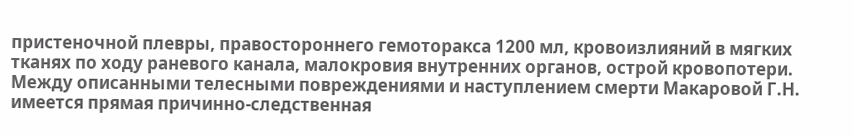пристеночной плевры, правостороннего гемоторакса 1200 мл, кровоизлияний в мягких тканях по ходу раневого канала, малокровия внутренних органов, острой кровопотери. Между описанными телесными повреждениями и наступлением смерти Макаровой Г.Н. имеется прямая причинно-следственная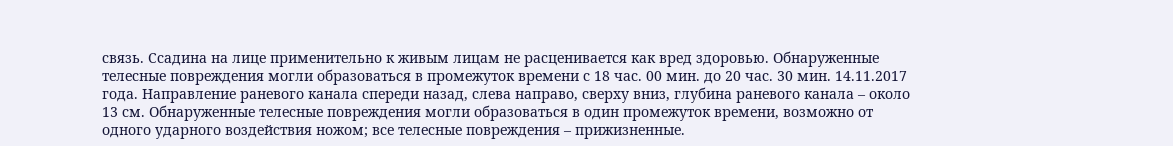связь. Ссадина на лице применительно к живым лицам не расценивается как вред здоровью. Обнаруженные телесные повреждения могли образоваться в промежуток времени с 18 час. 00 мин. до 20 час. 30 мин. 14.11.2017 года. Направление раневого канала спереди назад, слева направо, сверху вниз, глубина раневого канала – около 13 см. Обнаруженные телесные повреждения могли образоваться в один промежуток времени, возможно от одного ударного воздействия ножом; все телесные повреждения – прижизненные.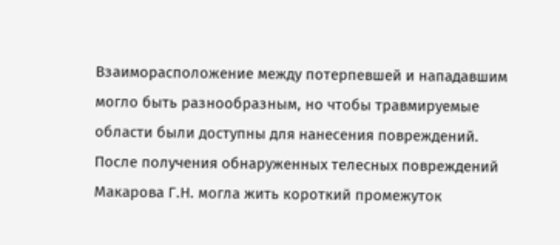Взаиморасположение между потерпевшей и нападавшим могло быть разнообразным, но чтобы травмируемые области были доступны для нанесения повреждений. После получения обнаруженных телесных повреждений Макарова Г.Н. могла жить короткий промежуток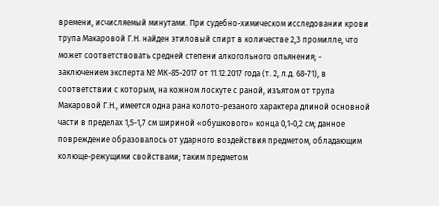времени, исчисляемый минутами. При судебно-химическом исследовании крови трупа Макаровой Г.Н. найден этиловый спирт в количестве 2,3 промилле, что может соответствовать средней степени алкогольного опьянения; - заключением эксперта № МК-85-2017 от 11.12.2017 года (т. 2, л.д. 68-71), в соответствии с которым, на кожном лоскуте с раной, изъятом от трупа Макаровой Г.Н., имеется одна рана колото-резаного характера длиной основной части в пределах 1,5-1,7 см шириной «обушкового» конца 0,1-0,2 см; данное повреждение образовалось от ударного воздействия предметом, обладающим колюще-режущими свойствами; таким предметом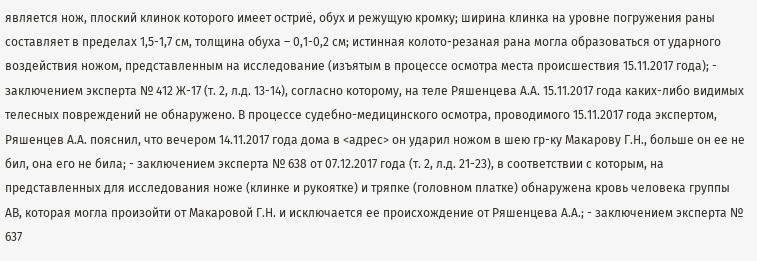является нож, плоский клинок которого имеет остриё, обух и режущую кромку; ширина клинка на уровне погружения раны составляет в пределах 1,5-1,7 см, толщина обуха – 0,1-0,2 см; истинная колото-резаная рана могла образоваться от ударного воздействия ножом, представленным на исследование (изъятым в процессе осмотра места происшествия 15.11.2017 года); - заключением эксперта № 412 Ж-17 (т. 2, л.д. 13-14), согласно которому, на теле Ряшенцева А.А. 15.11.2017 года каких-либо видимых телесных повреждений не обнаружено. В процессе судебно-медицинского осмотра, проводимого 15.11.2017 года экспертом, Ряшенцев А.А. пояснил, что вечером 14.11.2017 года дома в <адрес> он ударил ножом в шею гр-ку Макарову Г.Н., больше он ее не бил, она его не била; - заключением эксперта № 638 от 07.12.2017 года (т. 2, л.д. 21-23), в соответствии с которым, на представленных для исследования ноже (клинке и рукоятке) и тряпке (головном платке) обнаружена кровь человека группы АВ, которая могла произойти от Макаровой Г.Н. и исключается ее происхождение от Ряшенцева А.А.; - заключением эксперта № 637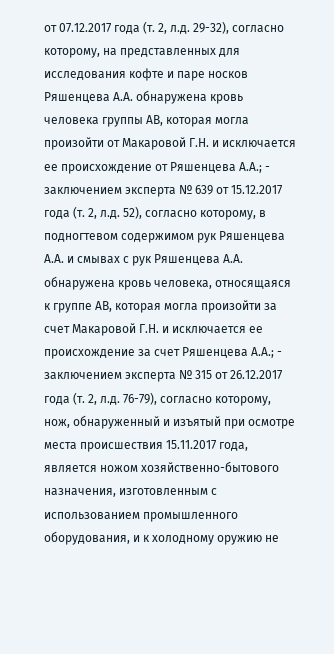от 07.12.2017 года (т. 2, л.д. 29-32), согласно которому, на представленных для исследования кофте и паре носков Ряшенцева А.А. обнаружена кровь человека группы АВ, которая могла произойти от Макаровой Г.Н. и исключается ее происхождение от Ряшенцева А.А.; - заключением эксперта № 639 от 15.12.2017 года (т. 2, л.д. 52), согласно которому, в подногтевом содержимом рук Ряшенцева А.А. и смывах с рук Ряшенцева А.А. обнаружена кровь человека, относящаяся к группе АВ, которая могла произойти за счет Макаровой Г.Н. и исключается ее происхождение за счет Ряшенцева А.А.; - заключением эксперта № 315 от 26.12.2017 года (т. 2, л.д. 76-79), согласно которому, нож, обнаруженный и изъятый при осмотре места происшествия 15.11.2017 года, является ножом хозяйственно-бытового назначения, изготовленным с использованием промышленного оборудования, и к холодному оружию не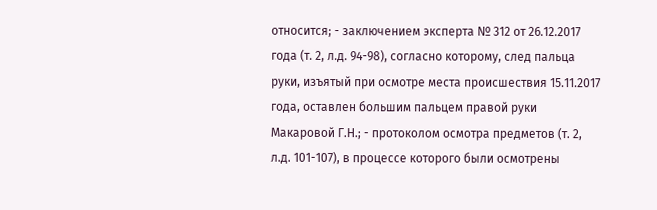относится; - заключением эксперта № 312 от 26.12.2017 года (т. 2, л.д. 94-98), согласно которому, след пальца руки, изъятый при осмотре места происшествия 15.11.2017 года, оставлен большим пальцем правой руки Макаровой Г.Н.; - протоколом осмотра предметов (т. 2, л.д. 101-107), в процессе которого были осмотрены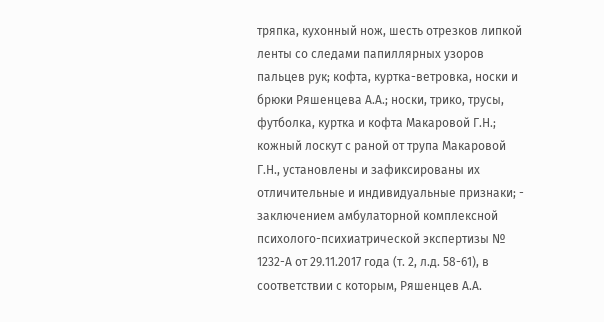тряпка, кухонный нож, шесть отрезков липкой ленты со следами папиллярных узоров пальцев рук; кофта, куртка-ветровка, носки и брюки Ряшенцева А.А.; носки, трико, трусы, футболка, куртка и кофта Макаровой Г.Н.; кожный лоскут с раной от трупа Макаровой Г.Н., установлены и зафиксированы их отличительные и индивидуальные признаки; - заключением амбулаторной комплексной психолого-психиатрической экспертизы № 1232-А от 29.11.2017 года (т. 2, л.д. 58-61), в соответствии с которым, Ряшенцев А.А.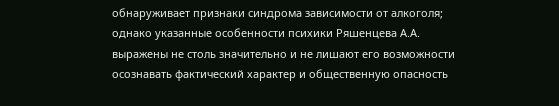обнаруживает признаки синдрома зависимости от алкоголя; однако указанные особенности психики Ряшенцева А.А. выражены не столь значительно и не лишают его возможности осознавать фактический характер и общественную опасность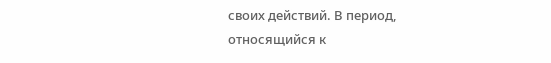своих действий. В период, относящийся к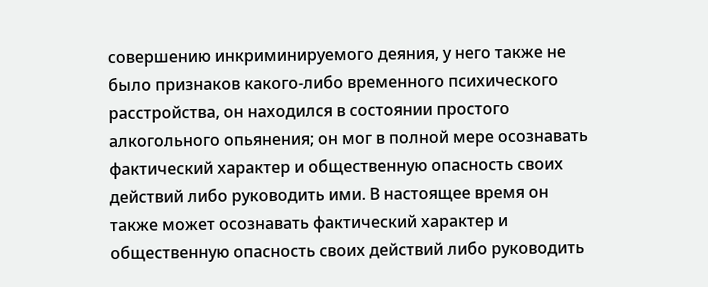совершению инкриминируемого деяния, у него также не было признаков какого-либо временного психического расстройства, он находился в состоянии простого алкогольного опьянения; он мог в полной мере осознавать фактический характер и общественную опасность своих действий либо руководить ими. В настоящее время он также может осознавать фактический характер и общественную опасность своих действий либо руководить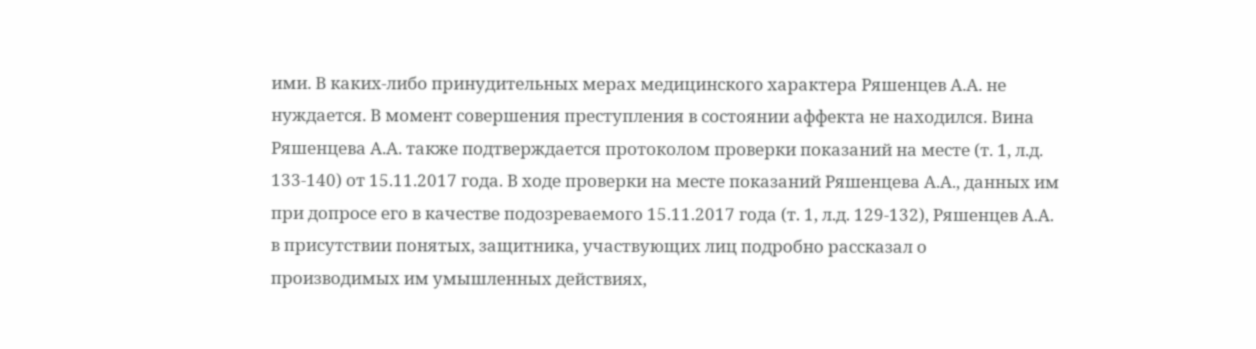ими. В каких-либо принудительных мерах медицинского характера Ряшенцев А.А. не нуждается. В момент совершения преступления в состоянии аффекта не находился. Вина Ряшенцева А.А. также подтверждается протоколом проверки показаний на месте (т. 1, л.д. 133-140) от 15.11.2017 года. В ходе проверки на месте показаний Ряшенцева А.А., данных им при допросе его в качестве подозреваемого 15.11.2017 года (т. 1, л.д. 129-132), Ряшенцев А.А. в присутствии понятых, защитника, участвующих лиц подробно рассказал о производимых им умышленных действиях,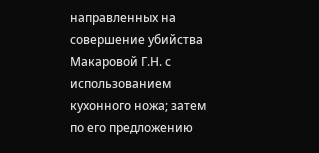направленных на совершение убийства Макаровой Г.Н. с использованием кухонного ножа; затем по его предложению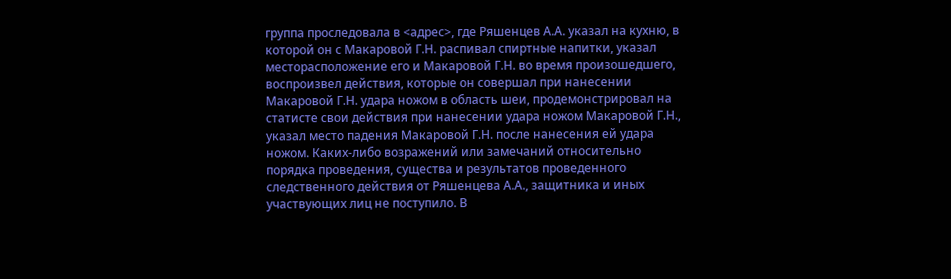группа проследовала в <адрес>, где Ряшенцев А.А. указал на кухню, в которой он с Макаровой Г.Н. распивал спиртные напитки, указал месторасположение его и Макаровой Г.Н. во время произошедшего, воспроизвел действия, которые он совершал при нанесении Макаровой Г.Н. удара ножом в область шеи, продемонстрировал на статисте свои действия при нанесении удара ножом Макаровой Г.Н., указал место падения Макаровой Г.Н. после нанесения ей удара ножом. Каких-либо возражений или замечаний относительно порядка проведения, существа и результатов проведенного следственного действия от Ряшенцева А.А., защитника и иных участвующих лиц не поступило. В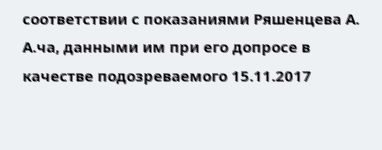соответствии с показаниями Ряшенцева А. А.ча, данными им при его допросе в качестве подозреваемого 15.11.2017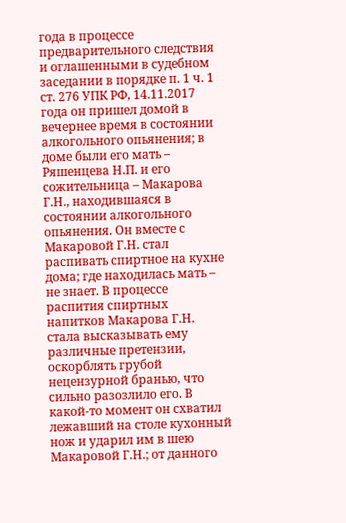года в процессе предварительного следствия и оглашенными в судебном заседании в порядке п. 1 ч. 1 ст. 276 УПК РФ, 14.11.2017 года он пришел домой в вечернее время в состоянии алкогольного опьянения; в доме были его мать – Ряшенцева Н.П. и его сожительница – Макарова Г.Н., находившаяся в состоянии алкогольного опьянения. Он вместе с Макаровой Г.Н. стал распивать спиртное на кухне дома; где находилась мать – не знает. В процессе распития спиртных напитков Макарова Г.Н. стала высказывать ему различные претензии, оскорблять грубой нецензурной бранью, что сильно разозлило его. В какой-то момент он схватил лежавший на столе кухонный нож и ударил им в шею Макаровой Г.Н.; от данного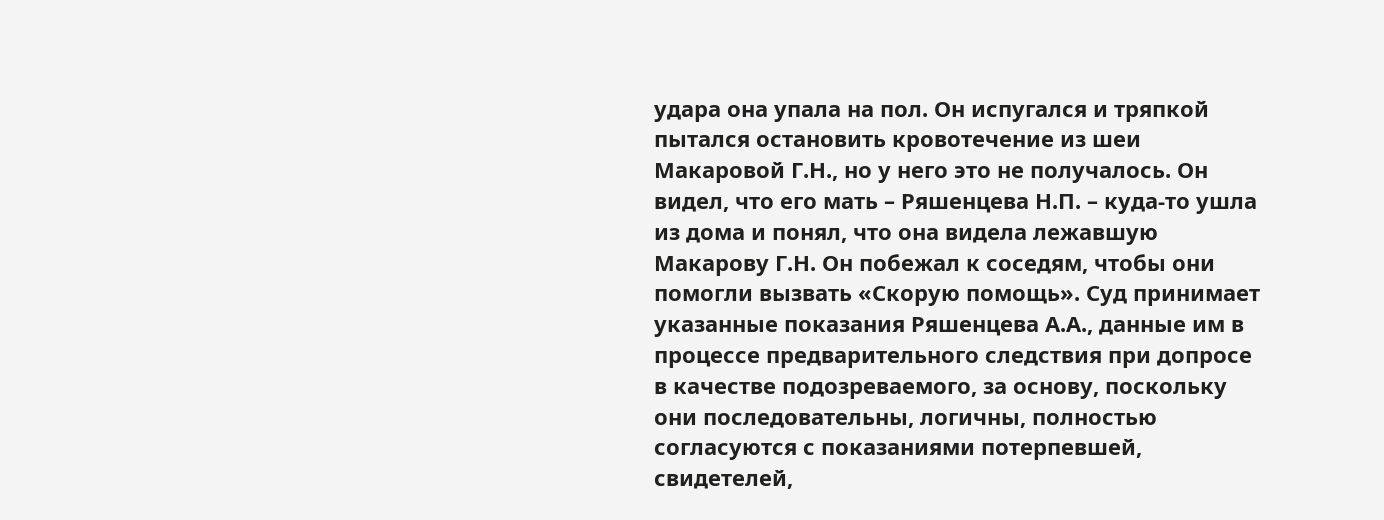удара она упала на пол. Он испугался и тряпкой пытался остановить кровотечение из шеи Макаровой Г.Н., но у него это не получалось. Он видел, что его мать – Ряшенцева Н.П. – куда-то ушла из дома и понял, что она видела лежавшую Макарову Г.Н. Он побежал к соседям, чтобы они помогли вызвать «Скорую помощь». Суд принимает указанные показания Ряшенцева А.А., данные им в процессе предварительного следствия при допросе в качестве подозреваемого, за основу, поскольку они последовательны, логичны, полностью согласуются с показаниями потерпевшей, свидетелей,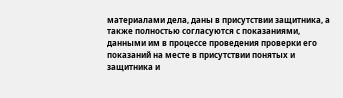материалами дела, даны в присутствии защитника, а также полностью согласуются с показаниями, данными им в процессе проведения проверки его показаний на месте в присутствии понятых и защитника и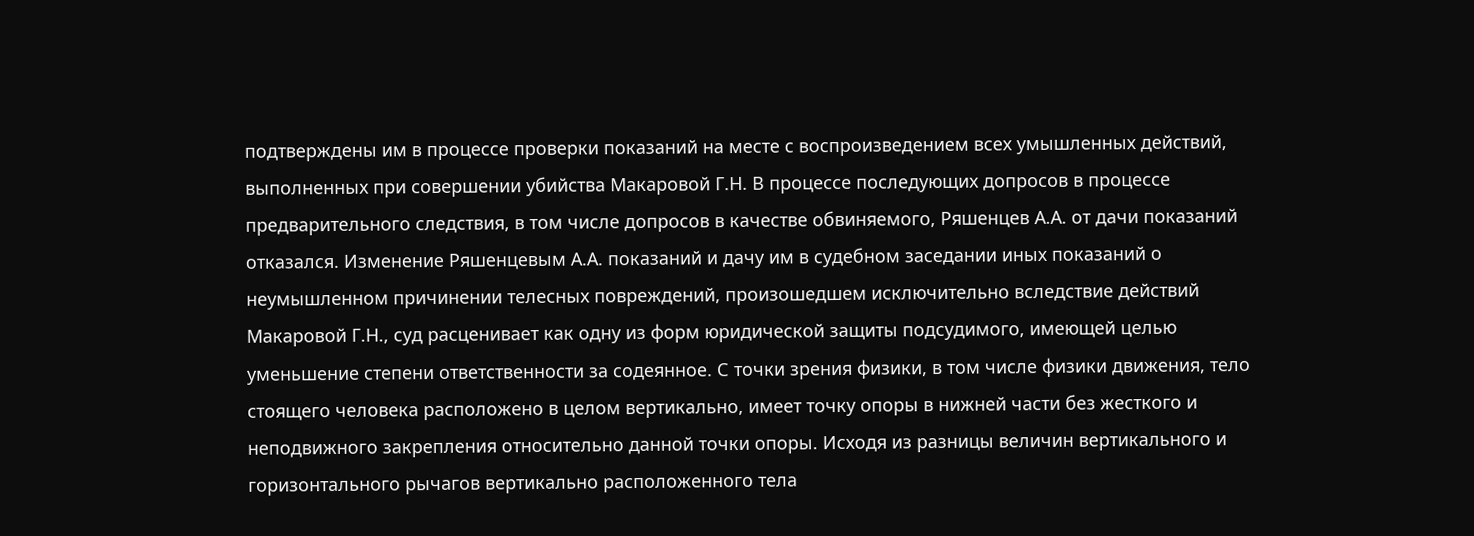подтверждены им в процессе проверки показаний на месте с воспроизведением всех умышленных действий, выполненных при совершении убийства Макаровой Г.Н. В процессе последующих допросов в процессе предварительного следствия, в том числе допросов в качестве обвиняемого, Ряшенцев А.А. от дачи показаний отказался. Изменение Ряшенцевым А.А. показаний и дачу им в судебном заседании иных показаний о неумышленном причинении телесных повреждений, произошедшем исключительно вследствие действий Макаровой Г.Н., суд расценивает как одну из форм юридической защиты подсудимого, имеющей целью уменьшение степени ответственности за содеянное. С точки зрения физики, в том числе физики движения, тело стоящего человека расположено в целом вертикально, имеет точку опоры в нижней части без жесткого и неподвижного закрепления относительно данной точки опоры. Исходя из разницы величин вертикального и горизонтального рычагов вертикально расположенного тела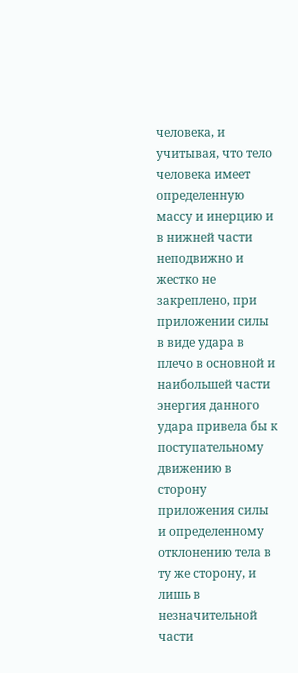человека, и учитывая, что тело человека имеет определенную массу и инерцию и в нижней части неподвижно и жестко не закреплено, при приложении силы в виде удара в плечо в основной и наибольшей части энергия данного удара привела бы к поступательному движению в сторону приложения силы и определенному отклонению тела в ту же сторону, и лишь в незначительной части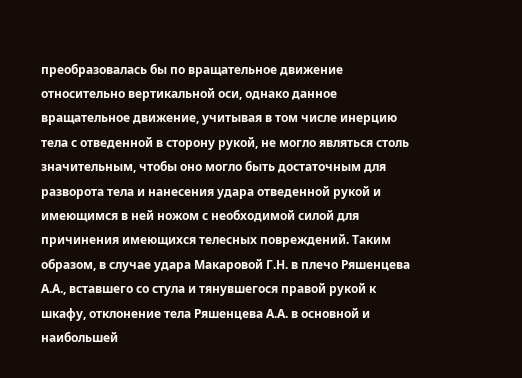преобразовалась бы по вращательное движение относительно вертикальной оси, однако данное вращательное движение, учитывая в том числе инерцию тела с отведенной в сторону рукой, не могло являться столь значительным, чтобы оно могло быть достаточным для разворота тела и нанесения удара отведенной рукой и имеющимся в ней ножом с необходимой силой для причинения имеющихся телесных повреждений. Таким образом, в случае удара Макаровой Г.Н. в плечо Ряшенцева А.А., вставшего со стула и тянувшегося правой рукой к шкафу, отклонение тела Ряшенцева А.А. в основной и наибольшей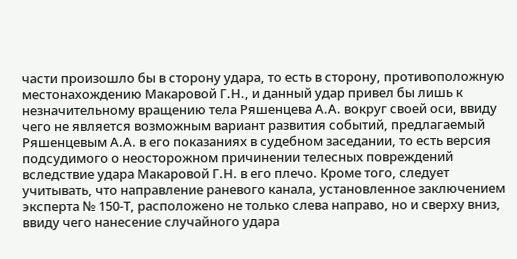части произошло бы в сторону удара, то есть в сторону, противоположную местонахождению Макаровой Г.Н., и данный удар привел бы лишь к незначительному вращению тела Ряшенцева А.А. вокруг своей оси, ввиду чего не является возможным вариант развития событий, предлагаемый Ряшенцевым А.А. в его показаниях в судебном заседании, то есть версия подсудимого о неосторожном причинении телесных повреждений вследствие удара Макаровой Г.Н. в его плечо. Кроме того, следует учитывать, что направление раневого канала, установленное заключением эксперта № 150-Т, расположено не только слева направо, но и сверху вниз, ввиду чего нанесение случайного удара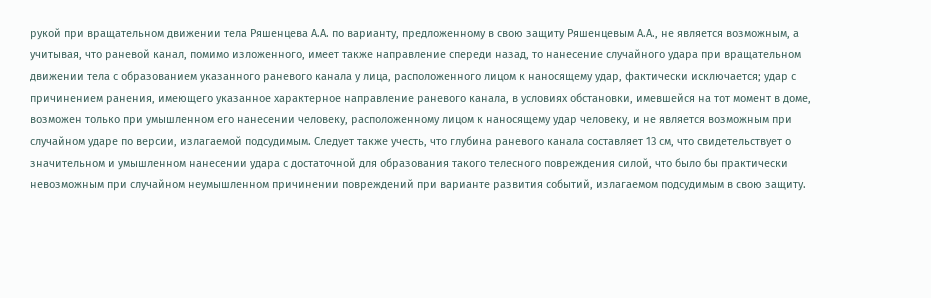рукой при вращательном движении тела Ряшенцева А.А. по варианту, предложенному в свою защиту Ряшенцевым А.А., не является возможным, а учитывая, что раневой канал, помимо изложенного, имеет также направление спереди назад, то нанесение случайного удара при вращательном движении тела с образованием указанного раневого канала у лица, расположенного лицом к наносящему удар, фактически исключается; удар с причинением ранения, имеющего указанное характерное направление раневого канала, в условиях обстановки, имевшейся на тот момент в доме, возможен только при умышленном его нанесении человеку, расположенному лицом к наносящему удар человеку, и не является возможным при случайном ударе по версии, излагаемой подсудимым. Следует также учесть, что глубина раневого канала составляет 13 см, что свидетельствует о значительном и умышленном нанесении удара с достаточной для образования такого телесного повреждения силой, что было бы практически невозможным при случайном неумышленном причинении повреждений при варианте развития событий, излагаемом подсудимым в свою защиту.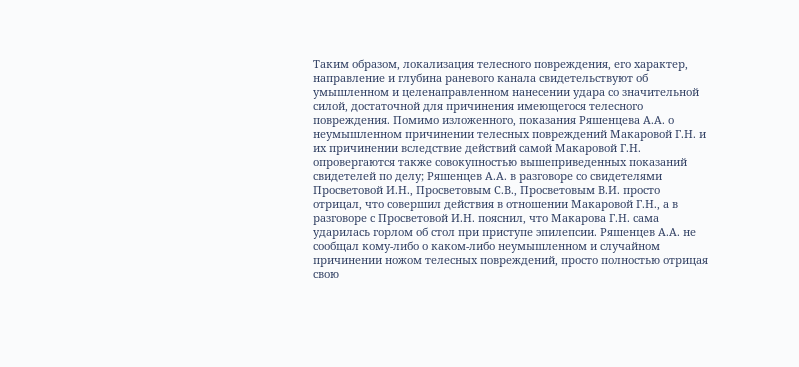Таким образом, локализация телесного повреждения, его характер, направление и глубина раневого канала свидетельствуют об умышленном и целенаправленном нанесении удара со значительной силой, достаточной для причинения имеющегося телесного повреждения. Помимо изложенного, показания Ряшенцева А.А. о неумышленном причинении телесных повреждений Макаровой Г.Н. и их причинении вследствие действий самой Макаровой Г.Н. опровергаются также совокупностью вышеприведенных показаний свидетелей по делу; Ряшенцев А.А. в разговоре со свидетелями Просветовой И.Н., Просветовым С.В., Просветовым В.И. просто отрицал, что совершил действия в отношении Макаровой Г.Н., а в разговоре с Просветовой И.Н. пояснил, что Макарова Г.Н. сама ударилась горлом об стол при приступе эпилепсии. Ряшенцев А.А. не сообщал кому-либо о каком-либо неумышленном и случайном причинении ножом телесных повреждений, просто полностью отрицая свою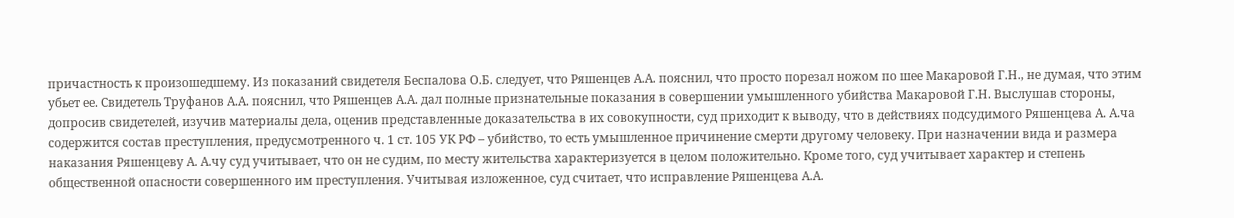причастность к произошедшему. Из показаний свидетеля Беспалова О.Б. следует, что Ряшенцев А.А. пояснил, что просто порезал ножом по шее Макаровой Г.Н., не думая, что этим убьет ее. Свидетель Труфанов А.А. пояснил, что Ряшенцев А.А. дал полные признательные показания в совершении умышленного убийства Макаровой Г.Н. Выслушав стороны, допросив свидетелей, изучив материалы дела, оценив представленные доказательства в их совокупности, суд приходит к выводу, что в действиях подсудимого Ряшенцева А. А.ча содержится состав преступления, предусмотренного ч. 1 ст. 105 УК РФ – убийство, то есть умышленное причинение смерти другому человеку. При назначении вида и размера наказания Ряшенцеву А. А.чу суд учитывает, что он не судим, по месту жительства характеризуется в целом положительно. Кроме того, суд учитывает характер и степень общественной опасности совершенного им преступления. Учитывая изложенное, суд считает, что исправление Ряшенцева А.А.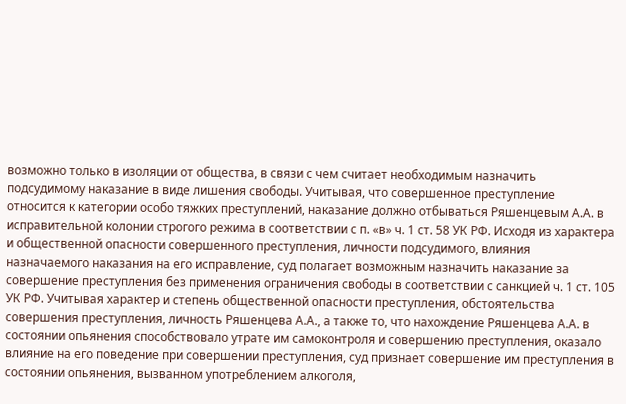возможно только в изоляции от общества, в связи с чем считает необходимым назначить подсудимому наказание в виде лишения свободы. Учитывая, что совершенное преступление относится к категории особо тяжких преступлений, наказание должно отбываться Ряшенцевым А.А. в исправительной колонии строгого режима в соответствии с п. «в» ч. 1 ст. 58 УК РФ. Исходя из характера и общественной опасности совершенного преступления, личности подсудимого, влияния назначаемого наказания на его исправление, суд полагает возможным назначить наказание за совершение преступления без применения ограничения свободы в соответствии с санкцией ч. 1 ст. 105 УК РФ. Учитывая характер и степень общественной опасности преступления, обстоятельства совершения преступления, личность Ряшенцева А.А., а также то, что нахождение Ряшенцева А.А. в состоянии опьянения способствовало утрате им самоконтроля и совершению преступления, оказало влияние на его поведение при совершении преступления, суд признает совершение им преступления в состоянии опьянения, вызванном употреблением алкоголя,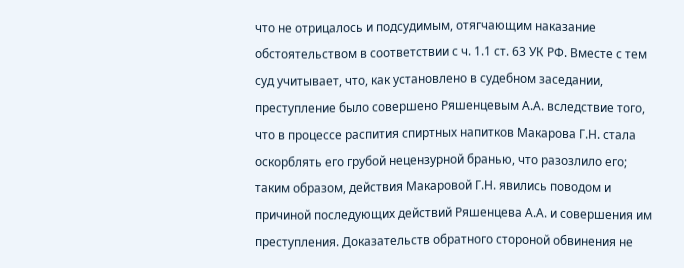что не отрицалось и подсудимым, отягчающим наказание обстоятельством в соответствии с ч. 1.1 ст. 63 УК РФ. Вместе с тем суд учитывает, что, как установлено в судебном заседании, преступление было совершено Ряшенцевым А.А. вследствие того, что в процессе распития спиртных напитков Макарова Г.Н. стала оскорблять его грубой нецензурной бранью, что разозлило его; таким образом, действия Макаровой Г.Н. явились поводом и причиной последующих действий Ряшенцева А.А. и совершения им преступления. Доказательств обратного стороной обвинения не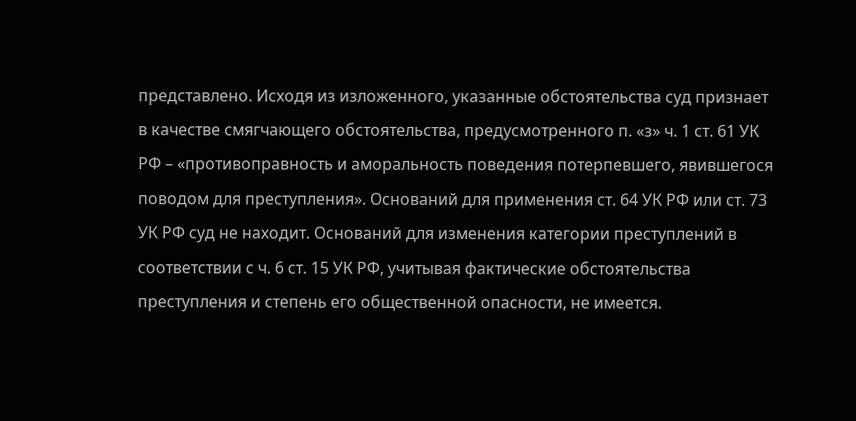представлено. Исходя из изложенного, указанные обстоятельства суд признает в качестве смягчающего обстоятельства, предусмотренного п. «з» ч. 1 ст. 61 УК РФ – «противоправность и аморальность поведения потерпевшего, явившегося поводом для преступления». Оснований для применения ст. 64 УК РФ или ст. 73 УК РФ суд не находит. Оснований для изменения категории преступлений в соответствии с ч. 6 ст. 15 УК РФ, учитывая фактические обстоятельства преступления и степень его общественной опасности, не имеется.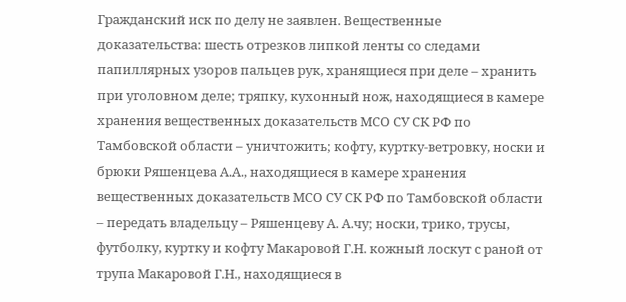Гражданский иск по делу не заявлен. Вещественные доказательства: шесть отрезков липкой ленты со следами папиллярных узоров пальцев рук, хранящиеся при деле – хранить при уголовном деле; тряпку, кухонный нож, находящиеся в камере хранения вещественных доказательств МСО СУ СК РФ по Тамбовской области – уничтожить; кофту, куртку-ветровку, носки и брюки Ряшенцева А.А., находящиеся в камере хранения вещественных доказательств МСО СУ СК РФ по Тамбовской области – передать владельцу – Ряшенцеву А. А.чу; носки, трико, трусы, футболку, куртку и кофту Макаровой Г.Н. кожный лоскут с раной от трупа Макаровой Г.Н., находящиеся в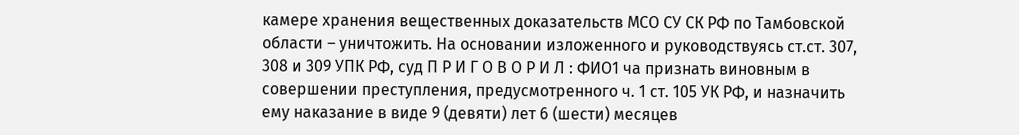камере хранения вещественных доказательств МСО СУ СК РФ по Тамбовской области – уничтожить. На основании изложенного и руководствуясь ст.ст. 307, 308 и 309 УПК РФ, суд П Р И Г О В О Р И Л : ФИО1 ча признать виновным в совершении преступления, предусмотренного ч. 1 ст. 105 УК РФ, и назначить ему наказание в виде 9 (девяти) лет 6 (шести) месяцев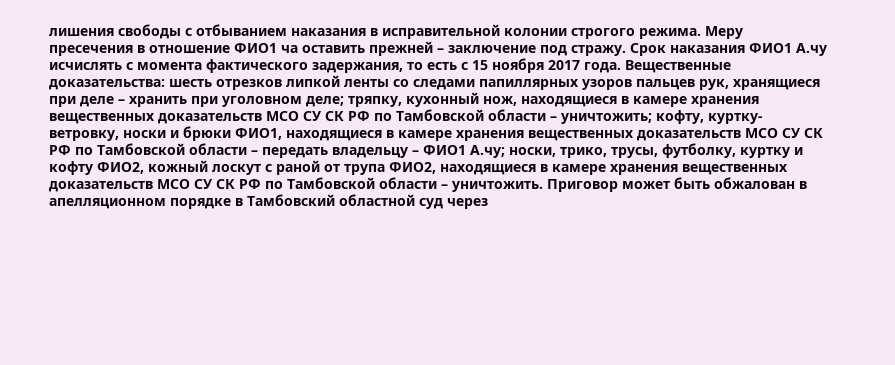лишения свободы с отбыванием наказания в исправительной колонии строгого режима. Меру пресечения в отношение ФИО1 ча оставить прежней – заключение под стражу. Срок наказания ФИО1 А.чу исчислять с момента фактического задержания, то есть с 15 ноября 2017 года. Вещественные доказательства: шесть отрезков липкой ленты со следами папиллярных узоров пальцев рук, хранящиеся при деле – хранить при уголовном деле; тряпку, кухонный нож, находящиеся в камере хранения вещественных доказательств МСО СУ СК РФ по Тамбовской области – уничтожить; кофту, куртку-ветровку, носки и брюки ФИО1, находящиеся в камере хранения вещественных доказательств МСО СУ СК РФ по Тамбовской области – передать владельцу – ФИО1 А.чу; носки, трико, трусы, футболку, куртку и кофту ФИО2, кожный лоскут с раной от трупа ФИО2, находящиеся в камере хранения вещественных доказательств МСО СУ СК РФ по Тамбовской области – уничтожить. Приговор может быть обжалован в апелляционном порядке в Тамбовский областной суд через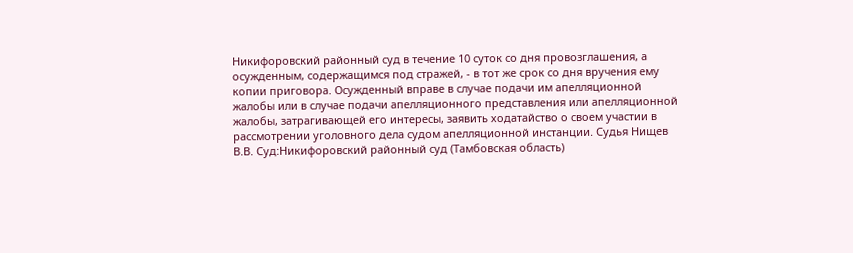Никифоровский районный суд в течение 10 суток со дня провозглашения, а осужденным, содержащимся под стражей, - в тот же срок со дня вручения ему копии приговора. Осужденный вправе в случае подачи им апелляционной жалобы или в случае подачи апелляционного представления или апелляционной жалобы, затрагивающей его интересы, заявить ходатайство о своем участии в рассмотрении уголовного дела судом апелляционной инстанции. Судья Нищев В.В. Суд:Никифоровский районный суд (Тамбовская область)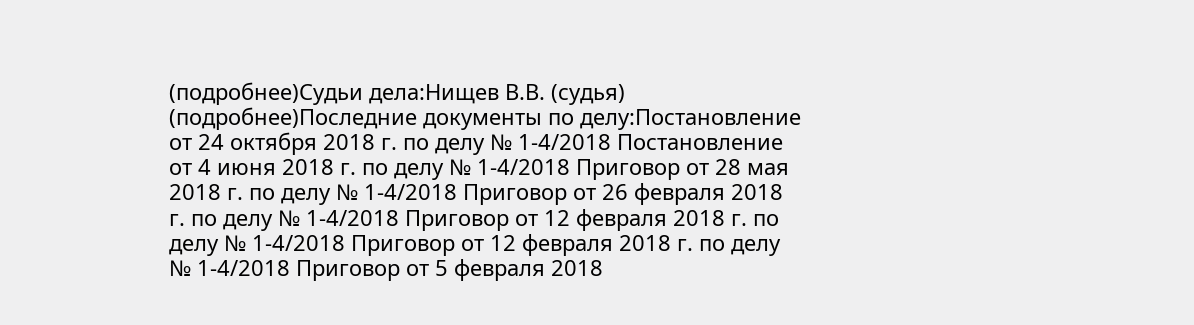(подробнее)Судьи дела:Нищев В.В. (судья) (подробнее)Последние документы по делу:Постановление от 24 октября 2018 г. по делу № 1-4/2018 Постановление от 4 июня 2018 г. по делу № 1-4/2018 Приговор от 28 мая 2018 г. по делу № 1-4/2018 Приговор от 26 февраля 2018 г. по делу № 1-4/2018 Приговор от 12 февраля 2018 г. по делу № 1-4/2018 Приговор от 12 февраля 2018 г. по делу № 1-4/2018 Приговор от 5 февраля 2018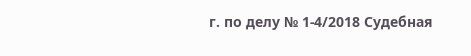г. по делу № 1-4/2018 Судебная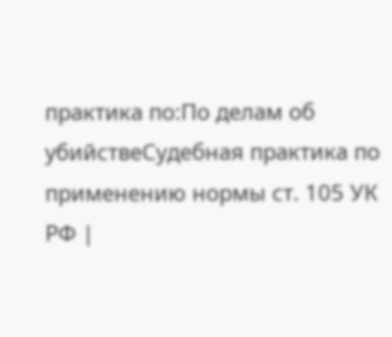практика по:По делам об убийствеСудебная практика по применению нормы ст. 105 УК РФ |